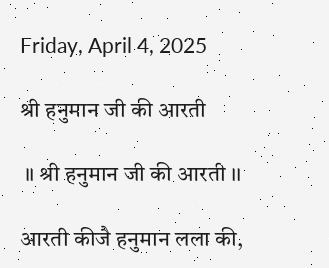Friday, April 4, 2025

श्री हनुमान जी की आरती

 ॥ श्री हनुमान जी की आरती ।।

आरती कीजै हनुमान लला की,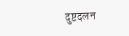दुष्टदलन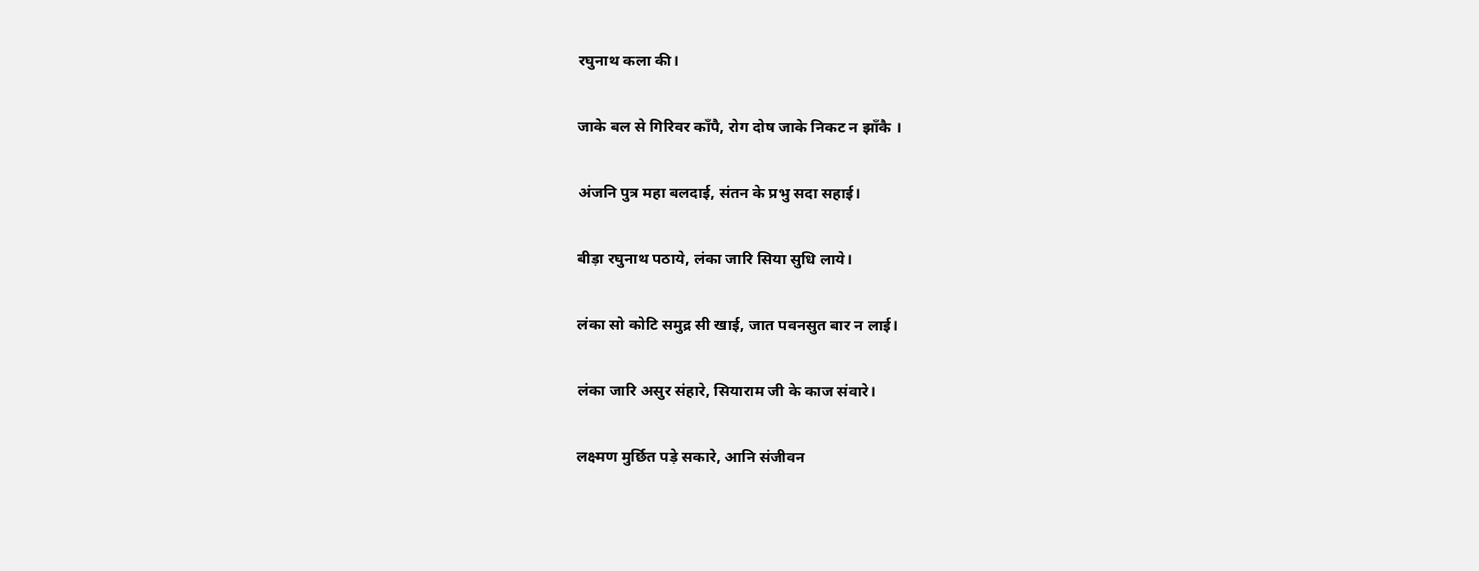रघुनाथ कला की।

जाके बल से गिरिवर काँपै, रोग दोष जाके निकट न झाँकै ।

अंजनि पुत्र महा बलदाई, संतन के प्रभु सदा सहाई।

बीड़ा रघुनाथ पठाये, लंका जारि सिया सुधि लाये।

लंका सो कोटि समुद्र सी खाई, जात पवनसुत बार न लाई।

लंका जारि असुर संहारे, सियाराम जी के काज संवारे।

लक्ष्मण मुर्छित पड़े सकारे, आनि संजीवन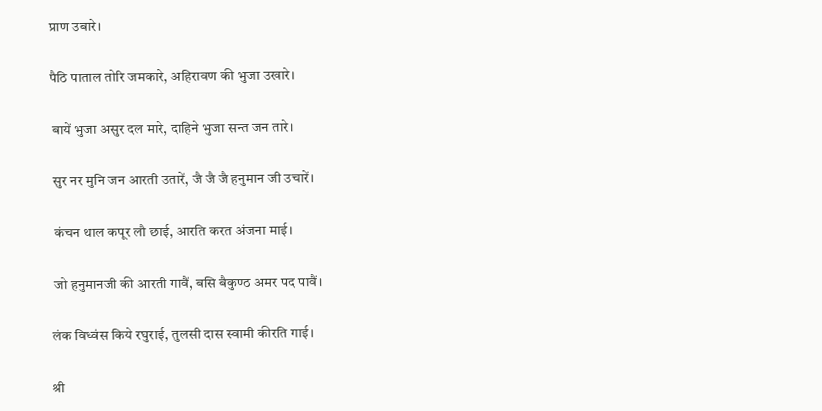प्राण उबारे।

पैठि पाताल तोरि जमकारे, अहिरावण की भुजा उखारे।

 बायें भुजा असुर दल मारे, दाहिने भुजा सन्त जन तारे।

 सुर नर मुनि जन आरती उतारें, जै जै जै हनुमान जी उचारें।

 कंचन थाल कपूर लौ छाई, आरति करत अंजना माई।

 जो हनुमानजी की आरती गावैं, बसि बैकुण्ठ अमर पद पावैं।

लंक विध्वंस किये रघुराई, तुलसी दास स्वामी कीरति गाई।

श्री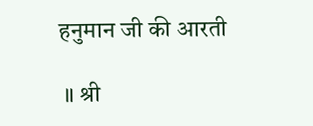हनुमान जी की आरती

 ॥ श्री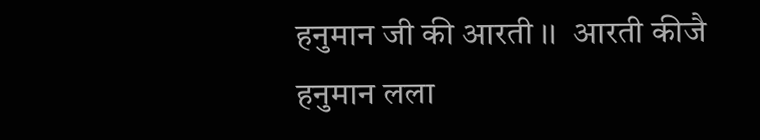हनुमान जी की आरती ।।  आरती कीजै हनुमान लला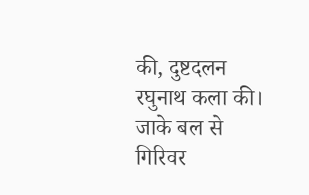की, दुष्टदलन रघुनाथ कला की। जाके बल से गिरिवर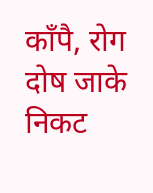काँपै, रोग दोष जाके निकट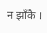न झाँकै ।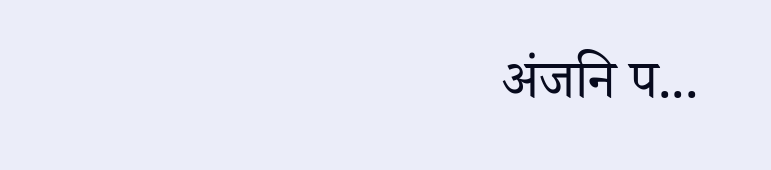अंजनि प...